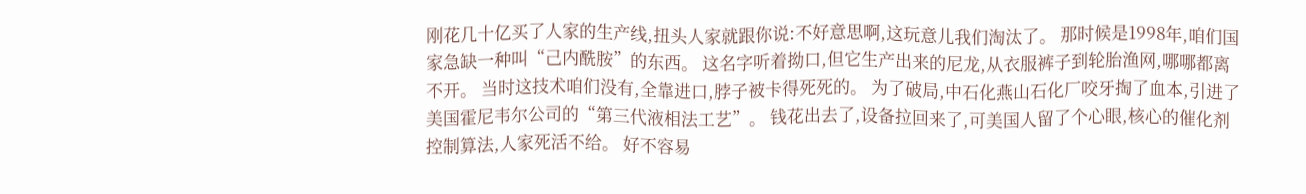刚花几十亿买了人家的生产线,扭头人家就跟你说:不好意思啊,这玩意儿我们淘汰了。 那时候是1998年,咱们国家急缺一种叫“己内酰胺”的东西。 这名字听着拗口,但它生产出来的尼龙,从衣服裤子到轮胎渔网,哪哪都离不开。 当时这技术咱们没有,全靠进口,脖子被卡得死死的。 为了破局,中石化燕山石化厂咬牙掏了血本,引进了美国霍尼韦尔公司的“第三代液相法工艺”。 钱花出去了,设备拉回来了,可美国人留了个心眼,核心的催化剂控制算法,人家死活不给。 好不容易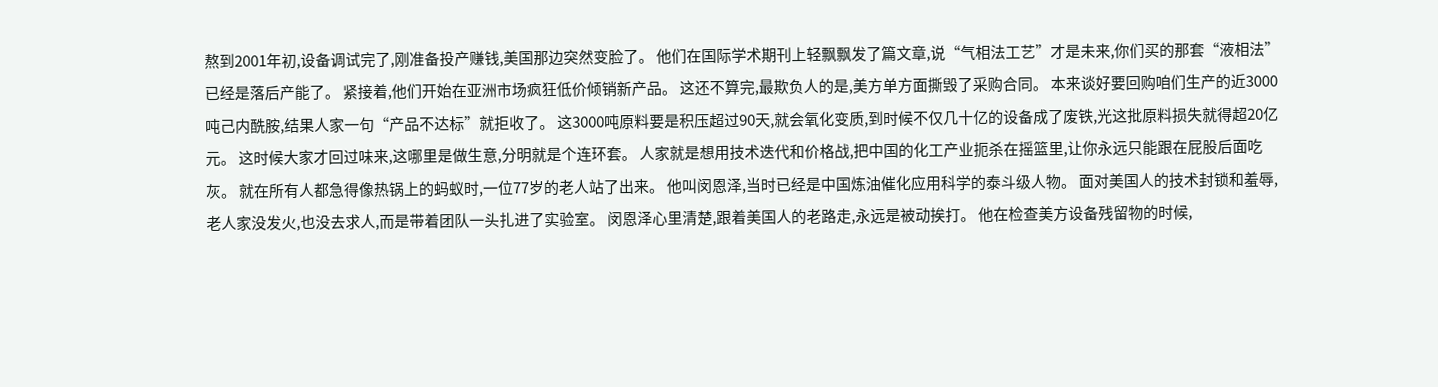熬到2001年初,设备调试完了,刚准备投产赚钱,美国那边突然变脸了。 他们在国际学术期刊上轻飘飘发了篇文章,说“气相法工艺”才是未来,你们买的那套“液相法”已经是落后产能了。 紧接着,他们开始在亚洲市场疯狂低价倾销新产品。 这还不算完,最欺负人的是,美方单方面撕毁了采购合同。 本来谈好要回购咱们生产的近3000吨己内酰胺,结果人家一句“产品不达标”就拒收了。 这3000吨原料要是积压超过90天,就会氧化变质,到时候不仅几十亿的设备成了废铁,光这批原料损失就得超20亿元。 这时候大家才回过味来,这哪里是做生意,分明就是个连环套。 人家就是想用技术迭代和价格战,把中国的化工产业扼杀在摇篮里,让你永远只能跟在屁股后面吃灰。 就在所有人都急得像热锅上的蚂蚁时,一位77岁的老人站了出来。 他叫闵恩泽,当时已经是中国炼油催化应用科学的泰斗级人物。 面对美国人的技术封锁和羞辱,老人家没发火,也没去求人,而是带着团队一头扎进了实验室。 闵恩泽心里清楚,跟着美国人的老路走,永远是被动挨打。 他在检查美方设备残留物的时候,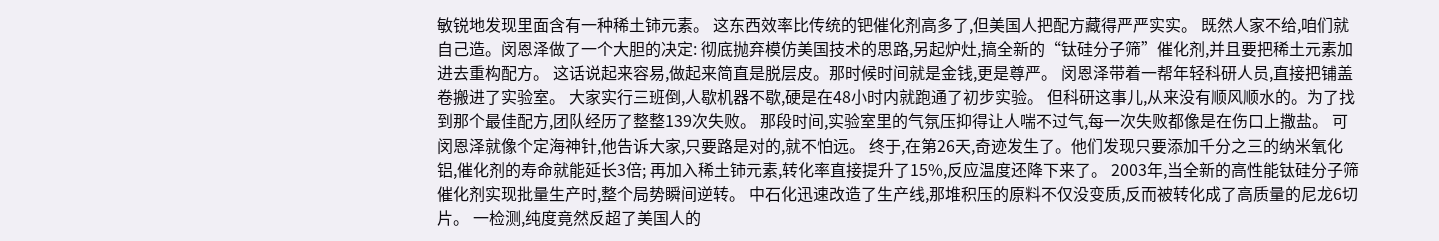敏锐地发现里面含有一种稀土铈元素。 这东西效率比传统的钯催化剂高多了,但美国人把配方藏得严严实实。 既然人家不给,咱们就自己造。闵恩泽做了一个大胆的决定: 彻底抛弃模仿美国技术的思路,另起炉灶,搞全新的“钛硅分子筛”催化剂,并且要把稀土元素加进去重构配方。 这话说起来容易,做起来简直是脱层皮。那时候时间就是金钱,更是尊严。 闵恩泽带着一帮年轻科研人员,直接把铺盖卷搬进了实验室。 大家实行三班倒,人歇机器不歇,硬是在48小时内就跑通了初步实验。 但科研这事儿,从来没有顺风顺水的。为了找到那个最佳配方,团队经历了整整139次失败。 那段时间,实验室里的气氛压抑得让人喘不过气,每一次失败都像是在伤口上撒盐。 可闵恩泽就像个定海神针,他告诉大家,只要路是对的,就不怕远。 终于,在第26天,奇迹发生了。他们发现只要添加千分之三的纳米氧化铝,催化剂的寿命就能延长3倍; 再加入稀土铈元素,转化率直接提升了15%,反应温度还降下来了。 2003年,当全新的高性能钛硅分子筛催化剂实现批量生产时,整个局势瞬间逆转。 中石化迅速改造了生产线,那堆积压的原料不仅没变质,反而被转化成了高质量的尼龙6切片。 一检测,纯度竟然反超了美国人的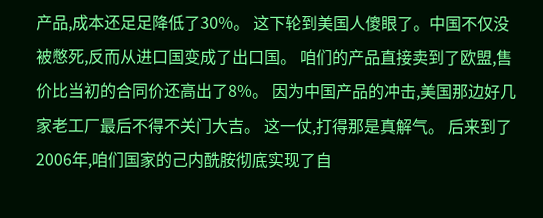产品,成本还足足降低了30%。 这下轮到美国人傻眼了。中国不仅没被憋死,反而从进口国变成了出口国。 咱们的产品直接卖到了欧盟,售价比当初的合同价还高出了8%。 因为中国产品的冲击,美国那边好几家老工厂最后不得不关门大吉。 这一仗,打得那是真解气。 后来到了2006年,咱们国家的己内酰胺彻底实现了自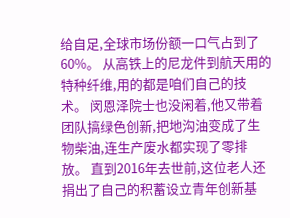给自足,全球市场份额一口气占到了60%。 从高铁上的尼龙件到航天用的特种纤维,用的都是咱们自己的技术。 闵恩泽院士也没闲着,他又带着团队搞绿色创新,把地沟油变成了生物柴油,连生产废水都实现了零排放。 直到2016年去世前,这位老人还捐出了自己的积蓄设立青年创新基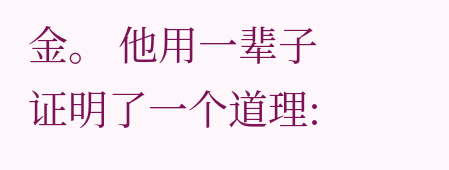金。 他用一辈子证明了一个道理: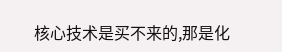核心技术是买不来的,那是化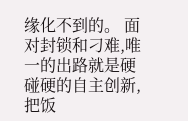缘化不到的。 面对封锁和刁难,唯一的出路就是硬碰硬的自主创新,把饭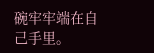碗牢牢端在自己手里。